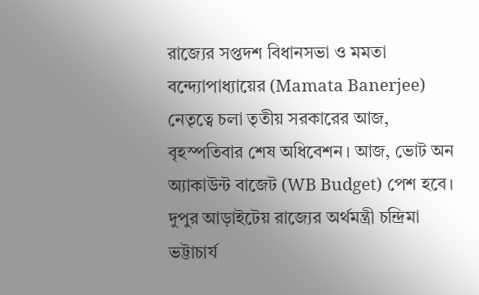রাজ্যের সপ্তদশ বিধানসভা ও মমতা বন্দ্যোপাধ্যায়ের (Mamata Banerjee) নেতৃত্বে চলা তৃতীয় সরকারের আজ, বৃহস্পতিবার শেষ অধিবেশন। আজ, ভোট অন অ্যাকাউন্ট বাজেট (WB Budget) পেশ হবে। দুপুর আড়াইটেয় রাজ্যের অর্থমন্ত্রী চন্দ্রিমা ভট্টাচার্য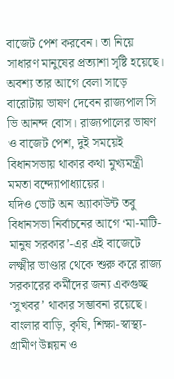বাজেট পেশ করবেন। তা নিয়ে সাধারণ মানুষের প্রত্যাশা সৃষ্টি হয়েছে। অবশ্য তার আগে বেলা সাড়ে বারোটায় ভাষণ দেবেন রাজ্যপাল সি ভি আনন্দ বোস। রাজ্যপালের ভাষণ ও বাজেট পেশ, দুই সময়েই বিধানসভায় থাকার কথা মুখ্যমন্ত্রী মমতা বন্দ্যোপাধ্যায়ের।
যদিও ভোট অন অ্যাকাউন্ট তবু বিধানসভা নির্বাচনের আগে ‘মা-মাটি-মানুষ সরকার’-এর এই বাজেটে লক্ষ্মীর ভাণ্ডার থেকে শুরু করে রাজ্য সরকারের কর্মীদের জন্য একগুচ্ছ ‘সুখবর’ থাকার সম্ভাবনা রয়েছে। বাংলার বাড়ি, কৃষি, শিক্ষা-স্বাস্থ্য-গ্রামীণ উন্নয়ন ও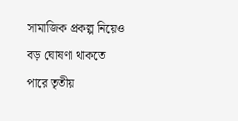সামাজিক প্রকল্প নিয়েও বড় ঘোষণা থাকতে পারে তৃতীয়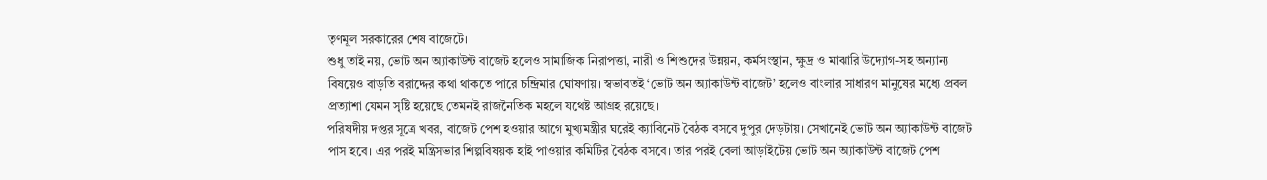তৃণমূল সরকারের শেষ বাজেটে।
শুধু তাই নয়, ভোট অন অ্যাকাউন্ট বাজেট হলেও সামাজিক নিরাপত্তা, নারী ও শিশুদের উন্নয়ন, কর্মসংস্থান, ক্ষুদ্র ও মাঝারি উদ্যোগ-সহ অন্যান্য বিষয়েও বাড়তি বরাদ্দের কথা থাকতে পারে চন্দ্রিমার ঘোষণায়। স্বভাবতই ‘ভোট অন অ্যাকাউন্ট বাজেট’ হলেও বাংলার সাধারণ মানুষের মধ্যে প্রবল প্রত্যাশা যেমন সৃষ্টি হয়েছে তেমনই রাজনৈতিক মহলে যথেষ্ট আগ্রহ রয়েছে।
পরিষদীয় দপ্তর সূত্রে খবর, বাজেট পেশ হওয়ার আগে মুখ্যমন্ত্রীর ঘরেই ক্যাবিনেট বৈঠক বসবে দুপুর দেড়টায়। সেখানেই ভোট অন অ্যাকাউন্ট বাজেট পাস হবে। এর পরই মন্ত্রিসভার শিল্পবিষয়ক হাই পাওয়ার কমিটির বৈঠক বসবে। তার পরই বেলা আড়াইটেয় ভোট অন অ্যাকাউন্ট বাজেট পেশ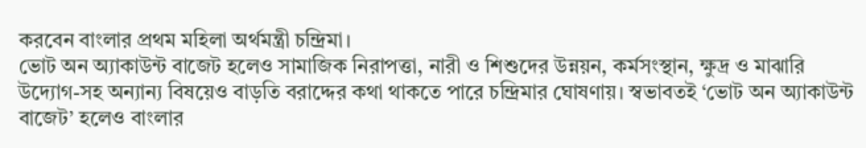করবেন বাংলার প্রথম মহিলা অর্থমন্ত্রী চন্দ্রিমা।
ভোট অন অ্যাকাউন্ট বাজেট হলেও সামাজিক নিরাপত্তা, নারী ও শিশুদের উন্নয়ন, কর্মসংস্থান, ক্ষুদ্র ও মাঝারি উদ্যোগ-সহ অন্যান্য বিষয়েও বাড়তি বরাদ্দের কথা থাকতে পারে চন্দ্রিমার ঘোষণায়। স্বভাবতই ‘ভোট অন অ্যাকাউন্ট বাজেট’ হলেও বাংলার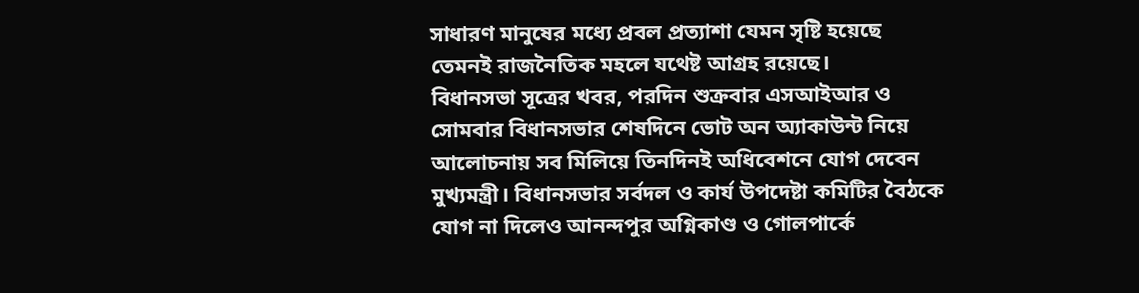সাধারণ মানুষের মধ্যে প্রবল প্রত্যাশা যেমন সৃষ্টি হয়েছে তেমনই রাজনৈতিক মহলে যথেষ্ট আগ্রহ রয়েছে।
বিধানসভা সূত্রের খবর, পরদিন শুক্রবার এসআইআর ও সোমবার বিধানসভার শেষদিনে ভোট অন অ্যাকাউন্ট নিয়ে আলোচনায় সব মিলিয়ে তিনদিনই অধিবেশনে যোগ দেবেন মুখ্যমন্ত্রী। বিধানসভার সর্বদল ও কার্য উপদেষ্টা কমিটির বৈঠকে যোগ না দিলেও আনন্দপুর অগ্নিকাণ্ড ও গোলপার্কে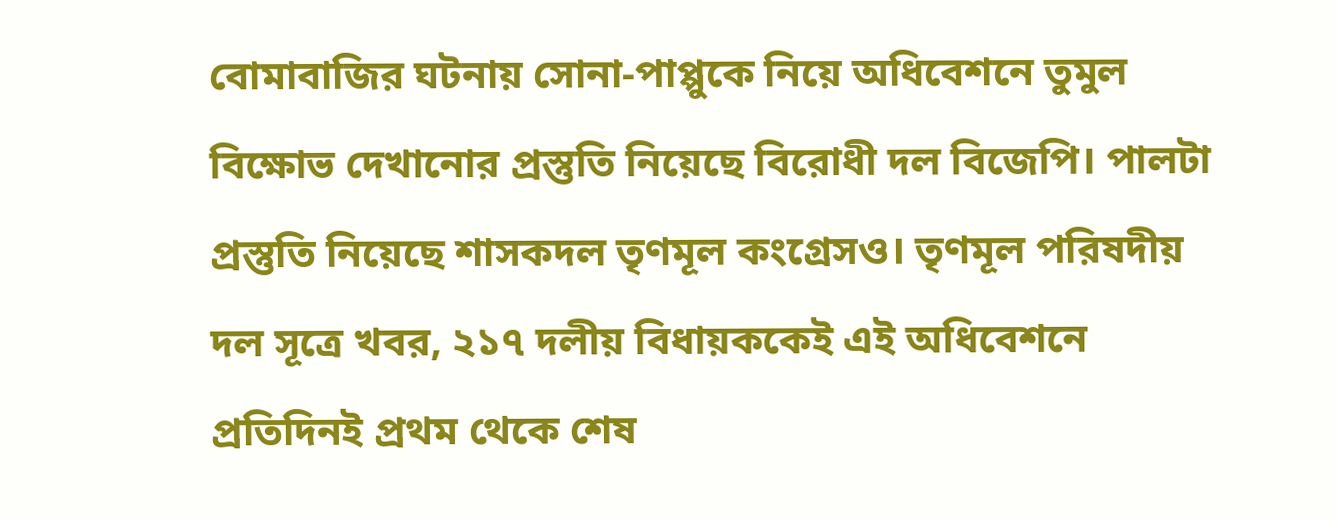বোমাবাজির ঘটনায় সোনা-পাপ্পুকে নিয়ে অধিবেশনে তুমুল বিক্ষোভ দেখানোর প্রস্তুতি নিয়েছে বিরোধী দল বিজেপি। পালটা প্রস্তুতি নিয়েছে শাসকদল তৃণমূল কংগ্রেসও। তৃণমূল পরিষদীয় দল সূত্রে খবর, ২১৭ দলীয় বিধায়ককেই এই অধিবেশনে প্রতিদিনই প্রথম থেকে শেষ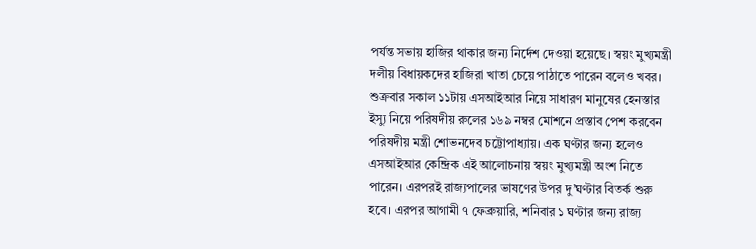পর্যন্ত সভায় হাজির থাকার জন্য নির্দেশ দেওয়া হয়েছে। স্বয়ং মুখ্যমন্ত্রী দলীয় বিধায়কদের হাজিরা খাতা চেয়ে পাঠাতে পারেন বলেও খবর।
শুক্রবার সকাল ১১টায় এসআইআর নিয়ে সাধারণ মানুষের হেনস্তার ইস্যু নিয়ে পরিষদীয় রুলের ১৬৯ নম্বর মোশনে প্রস্তাব পেশ করবেন পরিষদীয় মন্ত্রী শোভনদেব চট্টোপাধ্যায়। এক ঘণ্টার জন্য হলেও এসআইআর কেন্দ্রিক এই আলোচনায় স্বয়ং মুখ্যমন্ত্রী অংশ নিতে পারেন। এরপরই রাজ্যপালের ভাষণের উপর দু’ঘণ্টার বিতর্ক শুরু হবে। এরপর আগামী ৭ ফেব্রুয়ারি, শনিবার ১ ঘণ্টার জন্য রাজ্য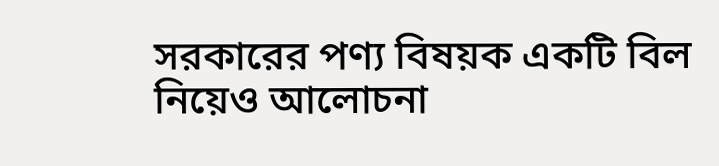সরকারের পণ্য বিষয়ক একটি বিল নিয়েও আলোচনা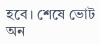হবে। শেষে ভোট অন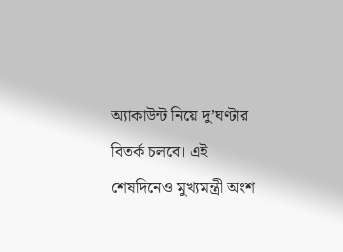অ্যাকাউন্ট নিয়ে দু’ঘণ্টার বিতর্ক চলবে। এই শেষদিনেও মুখ্যমন্ত্রী অংশ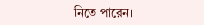নিতে পারেন।